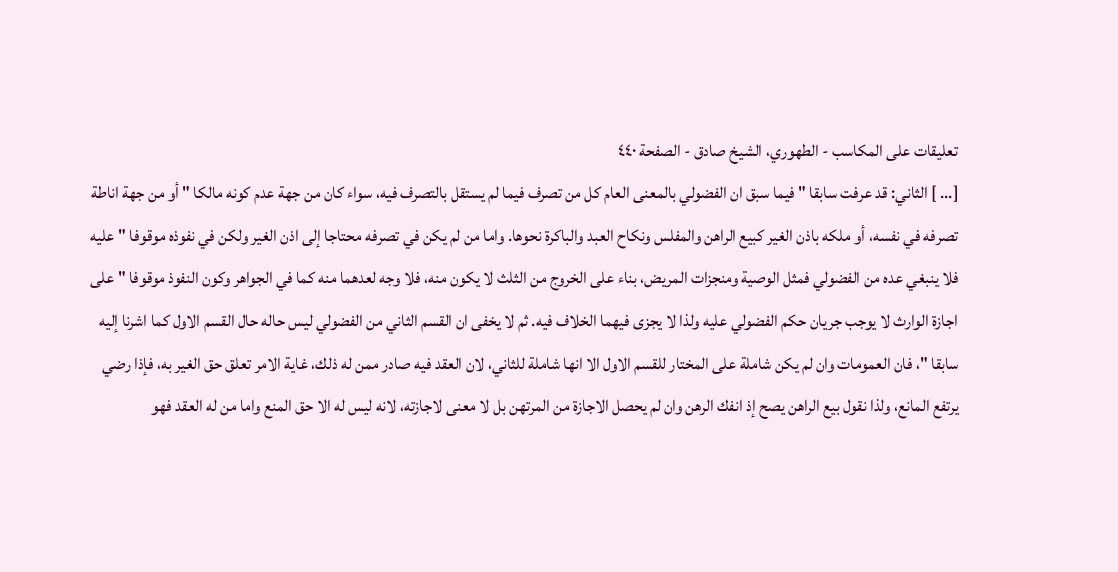تعليقات على المكاسب - الطهوري، الشيخ صادق - الصفحة ٤٤٠
[... ] الثاني: قد عرفت سابقا " فيما سبق ان الفضولي بالمعنى العام كل من تصرف فيما لم يستقل بالتصرف فيه، سواء كان من جهة عدم كونه مالكا " أو من جهة اناطة تصرفه في نفسه، أو ملكه باذن الغير كبيع الراهن والمفلس ونكاح العبد والباكرة نحوها. واما من لم يكن في تصرفه محتاجا إلى اذن الغير ولكن في نفوذه موقوفا " عليه فلا ينبغي عده من الفضولي فمثل الوصية ومنجزات المريض، بناء على الخروج من الثلث لا يكون منه، فلا وجه لعدهما منه كما في الجواهر وكون النفوذ موقوفا " على اجازة الوارث لا يوجب جريان حكم الفضولي عليه ولذا لا يجزى فيهما الخلاف فيه. ثم لا يخفى ان القسم الثاني من الفضولي ليس حاله حال القسم الاول كما اشرنا إليه سابقا "، فان العمومات وان لم يكن شاملة على المختار للقسم الاول الا انها شاملة للثاني، لان العقد فيه صادر ممن له ذلك، غاية الامر تعلق حق الغير به، فإذا رضي يرتفع المانع، ولذا نقول بيع الراهن يصح إذ انفك الرهن وان لم يحصل الاجازة من المرتهن بل لا معنى لاجازته، لانه ليس له الا حق المنع واما من له العقد فهو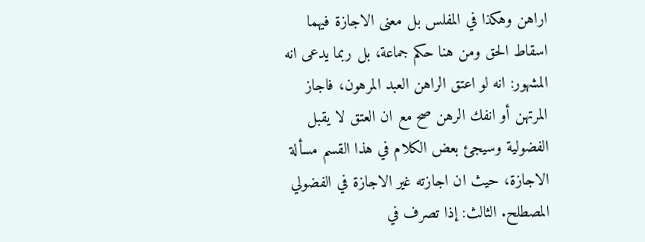اراهن وهكذا في المفلس بل معنى الاجازة فيهما اسقاط الحق ومن هنا حكم جماعة، بل ربما يدعى انه المشهور: انه لو اعتق الراهن العبد المرهون، فاجاز المرتهن أو انفك الرهن صح مع ان العتق لا يقبل الفضولية وسيجئ بعض الكلام في هذا القسم مسألة الاجازة، حيث ان اجازته غير الاجازة في الفضولي المصطلح. الثالث: إذا تصرف في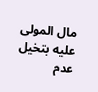مال المولى عليه بتخيل عدم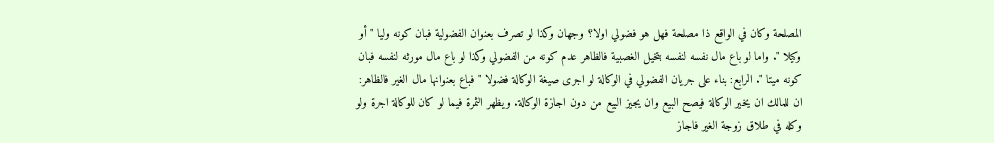المصلحة وكان في الواقع ذا مصلحة فهل هو فضولي اولا؟ وجهان وكذا لو تصرف بعنوان الفضولية فبان كونه وليا " أو وكيلا ". واما لو باع مال نفسه لنفسه بتخيل الغصبية فالظاهر عدم كونه من الفضولي وكذا لو باع مال مورثه لنفسه فبان كونه ميتا ". الرابع: بناء على جريان الفضولي في الوكالة لو اجرى صيغة الوكالة فضولا " فباع بعنوانها مال الغير فالظاهر: ان للمالك ان يخير الوكالة فيصح البيع وان يجيز البيع من دون اجازة الوكالة. ويظهر الثمرة فيما لو كان للوكالة اجرة ولو وكله في طلاق زوجة الغير فاجاز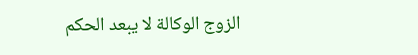الزوج الوكالة لا يبعد الحكم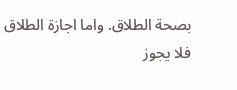بصحة الطلاق. واما اجازة الطلاق فلا يجوز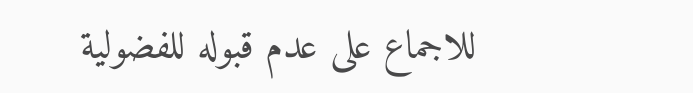للاجماع على عدم قبوله للفضولية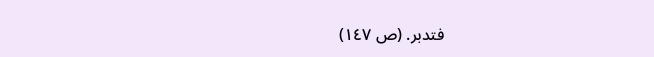فتدبر. (ص ١٤٧)